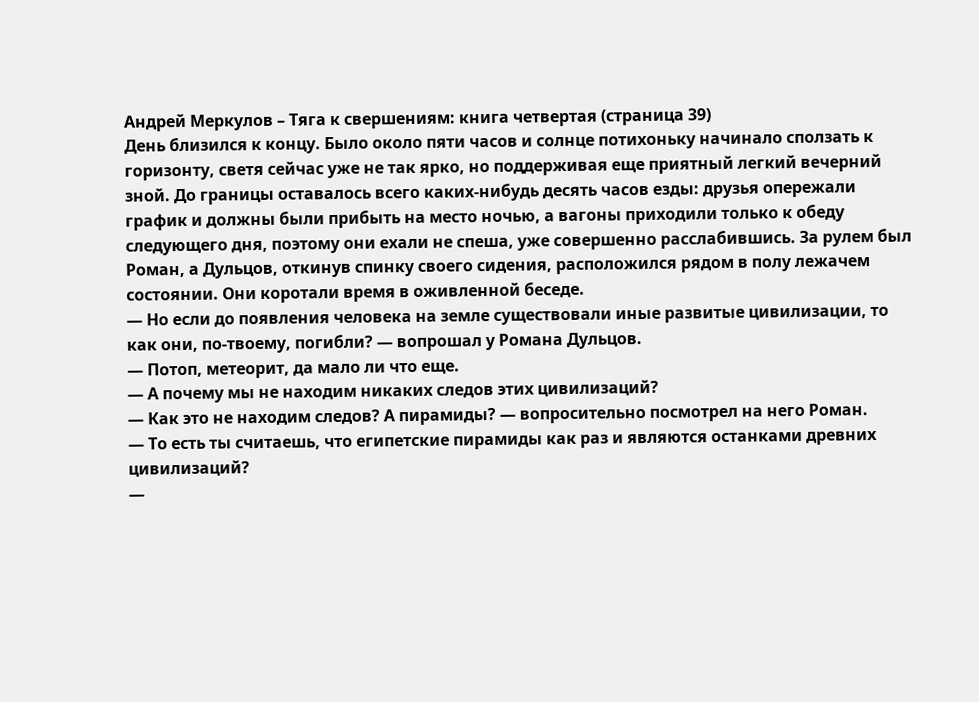Андрей Меркулов – Тяга к свершениям: книга четвертая (страница 39)
День близился к концу. Было около пяти часов и солнце потихоньку начинало сползать к горизонту, светя сейчас уже не так ярко, но поддерживая еще приятный легкий вечерний зной. До границы оставалось всего каких-нибудь десять часов езды: друзья опережали график и должны были прибыть на место ночью, а вагоны приходили только к обеду следующего дня, поэтому они ехали не спеша, уже совершенно расслабившись. За рулем был Роман, а Дульцов, откинув спинку своего сидения, расположился рядом в полу лежачем состоянии. Они коротали время в оживленной беседе.
— Но если до появления человека на земле существовали иные развитые цивилизации, то как они, по-твоему, погибли? — вопрошал у Романа Дульцов.
— Потоп, метеорит, да мало ли что еще.
— А почему мы не находим никаких следов этих цивилизаций?
— Как это не находим следов? А пирамиды? — вопросительно посмотрел на него Роман.
— То есть ты считаешь, что египетские пирамиды как раз и являются останками древних цивилизаций?
—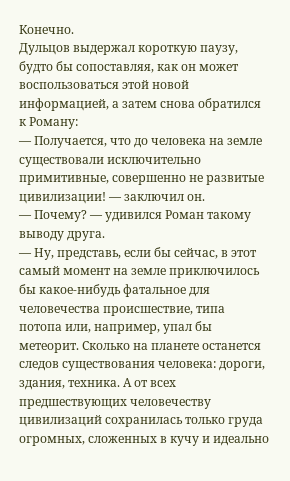Конечно.
Дульцов выдержал короткую паузу, будто бы сопоставляя, как он может воспользоваться этой новой информацией, а затем снова обратился к Роману:
— Получается, что до человека на земле существовали исключительно примитивные, совершенно не развитые цивилизации! — заключил он.
— Почему? — удивился Роман такому выводу друга.
— Ну, представь, если бы сейчас, в этот самый момент на земле приключилось бы какое-нибудь фатальное для человечества происшествие, типа потопа или, например, упал бы метеорит. Сколько на планете останется следов существования человека: дороги, здания, техника. А от всех предшествующих человечеству цивилизаций сохранилась только груда огромных, сложенных в кучу и идеально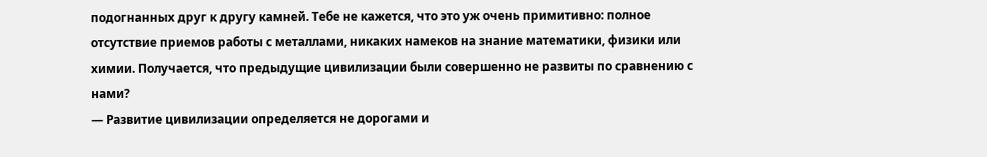подогнанных друг к другу камней. Тебе не кажется, что это уж очень примитивно: полное отсутствие приемов работы с металлами, никаких намеков на знание математики, физики или химии. Получается, что предыдущие цивилизации были совершенно не развиты по сравнению с нами?
— Развитие цивилизации определяется не дорогами и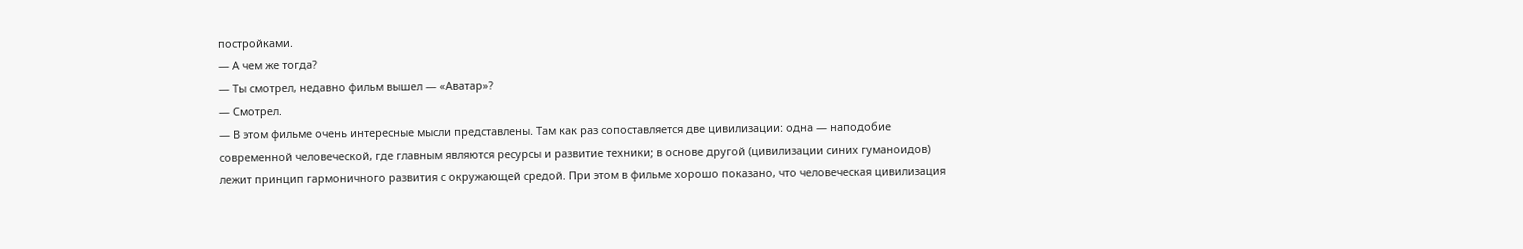постройками.
— А чем же тогда?
— Ты смотрел, недавно фильм вышел — «Аватар»?
— Смотрел.
— В этом фильме очень интересные мысли представлены. Там как раз сопоставляется две цивилизации: одна — наподобие современной человеческой, где главным являются ресурсы и развитие техники; в основе другой (цивилизации синих гуманоидов) лежит принцип гармоничного развития с окружающей средой. При этом в фильме хорошо показано, что человеческая цивилизация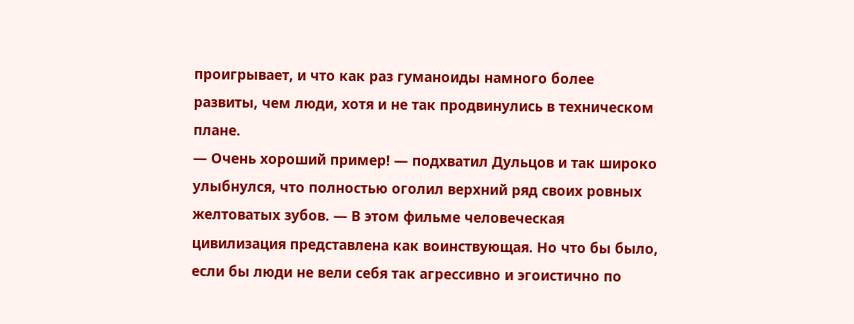проигрывает, и что как раз гуманоиды намного более развиты, чем люди, хотя и не так продвинулись в техническом плане.
— Очень хороший пример! — подхватил Дульцов и так широко улыбнулся, что полностью оголил верхний ряд своих ровных желтоватых зубов. — В этом фильме человеческая цивилизация представлена как воинствующая. Но что бы было, если бы люди не вели себя так агрессивно и эгоистично по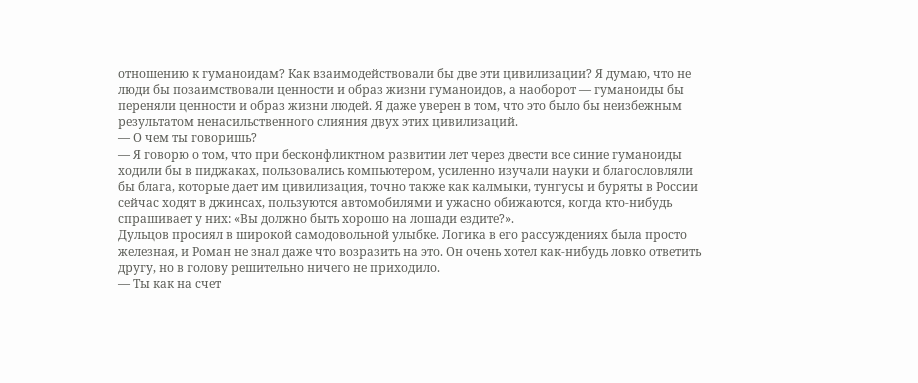отношению к гуманоидам? Как взаимодействовали бы две эти цивилизации? Я думаю, что не люди бы позаимствовали ценности и образ жизни гуманоидов, а наоборот — гуманоиды бы переняли ценности и образ жизни людей. Я даже уверен в том, что это было бы неизбежным результатом ненасильственного слияния двух этих цивилизаций.
— О чем ты говоришь?
— Я говорю о том, что при бесконфликтном развитии лет через двести все синие гуманоиды ходили бы в пиджаках, пользовались компьютером, усиленно изучали науки и благословляли бы блага, которые дает им цивилизация, точно также как калмыки, тунгусы и буряты в России сейчас ходят в джинсах, пользуются автомобилями и ужасно обижаются, когда кто-нибудь спрашивает у них: «Вы должно быть хорошо на лошади ездите?».
Дульцов просиял в широкой самодовольной улыбке. Логика в его рассуждениях была просто железная, и Роман не знал даже что возразить на это. Он очень хотел как-нибудь ловко ответить другу, но в голову решительно ничего не приходило.
— Ты как на счет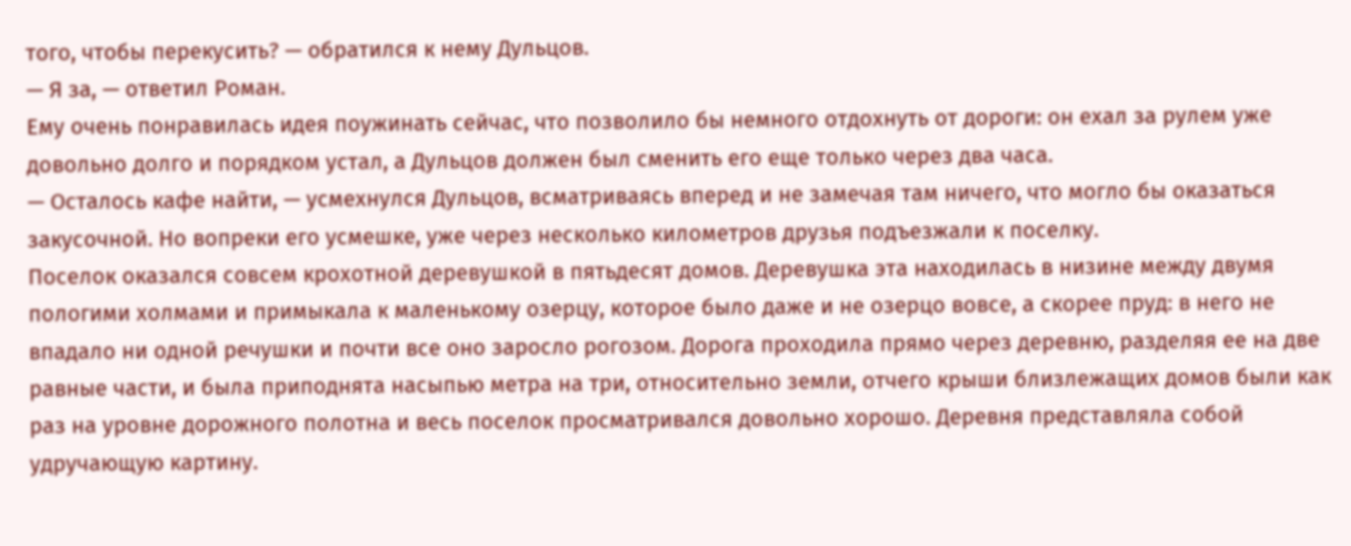того, чтобы перекусить? — обратился к нему Дульцов.
— Я за, — ответил Роман.
Ему очень понравилась идея поужинать сейчас, что позволило бы немного отдохнуть от дороги: он ехал за рулем уже довольно долго и порядком устал, а Дульцов должен был сменить его еще только через два часа.
— Осталось кафе найти, — усмехнулся Дульцов, всматриваясь вперед и не замечая там ничего, что могло бы оказаться закусочной. Но вопреки его усмешке, уже через несколько километров друзья подъезжали к поселку.
Поселок оказался совсем крохотной деревушкой в пятьдесят домов. Деревушка эта находилась в низине между двумя пологими холмами и примыкала к маленькому озерцу, которое было даже и не озерцо вовсе, а скорее пруд: в него не впадало ни одной речушки и почти все оно заросло рогозом. Дорога проходила прямо через деревню, разделяя ее на две равные части, и была приподнята насыпью метра на три, относительно земли, отчего крыши близлежащих домов были как раз на уровне дорожного полотна и весь поселок просматривался довольно хорошо. Деревня представляла собой удручающую картину.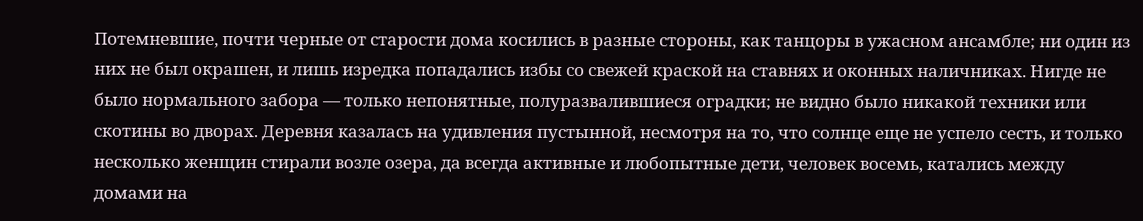Потемневшие, почти черные от старости дома косились в разные стороны, как танцоры в ужасном ансамбле; ни один из них не был окрашен, и лишь изредка попадались избы со свежей краской на ставнях и оконных наличниках. Нигде не было нормального забора — только непонятные, полуразвалившиеся оградки; не видно было никакой техники или скотины во дворах. Деревня казалась на удивления пустынной, несмотря на то, что солнце еще не успело сесть, и только несколько женщин стирали возле озера, да всегда активные и любопытные дети, человек восемь, катались между домами на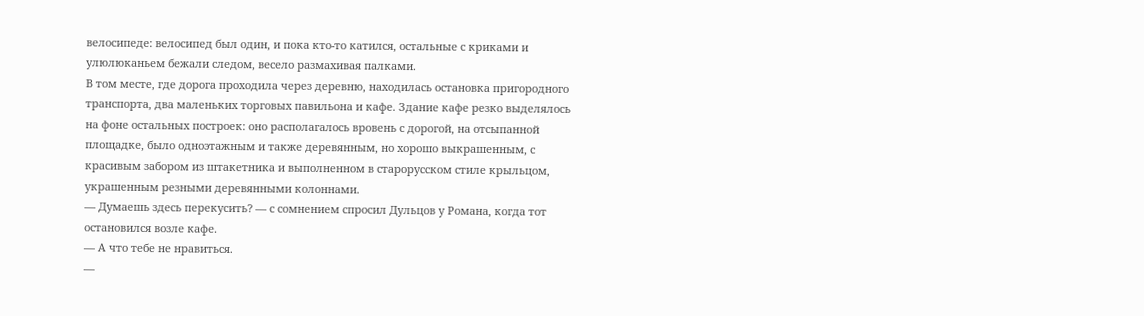велосипеде: велосипед был один, и пока кто-то катился, остальные с криками и улюлюканьем бежали следом, весело размахивая палками.
В том месте, где дорога проходила через деревню, находилась остановка пригородного транспорта, два маленьких торговых павильона и кафе. Здание кафе резко выделялось на фоне остальных построек: оно располагалось вровень с дорогой, на отсыпанной площадке, было одноэтажным и также деревянным, но хорошо выкрашенным, с красивым забором из штакетника и выполненном в старорусском стиле крыльцом, украшенным резными деревянными колоннами.
— Думаешь здесь перекусить? — с сомнением спросил Дульцов у Романа, когда тот остановился возле кафе.
— А что тебе не нравиться.
—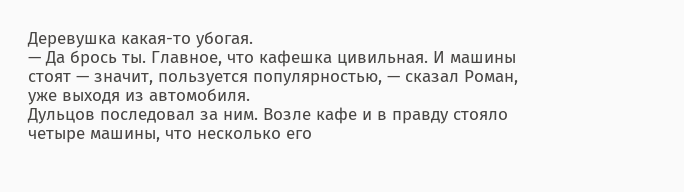Деревушка какая-то убогая.
— Да брось ты. Главное, что кафешка цивильная. И машины стоят — значит, пользуется популярностью, — сказал Роман, уже выходя из автомобиля.
Дульцов последовал за ним. Возле кафе и в правду стояло четыре машины, что несколько его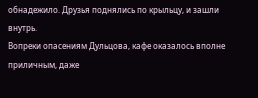обнадежило. Друзья поднялись по крыльцу, и зашли внутрь.
Вопреки опасениям Дульцова, кафе оказалось вполне приличным, даже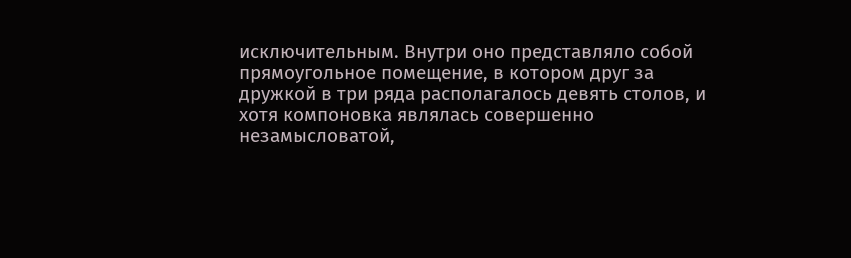исключительным. Внутри оно представляло собой прямоугольное помещение, в котором друг за дружкой в три ряда располагалось девять столов, и хотя компоновка являлась совершенно незамысловатой,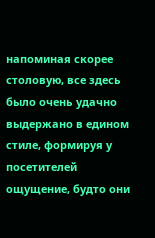напоминая скорее столовую, все здесь было очень удачно выдержано в едином стиле, формируя у посетителей ощущение, будто они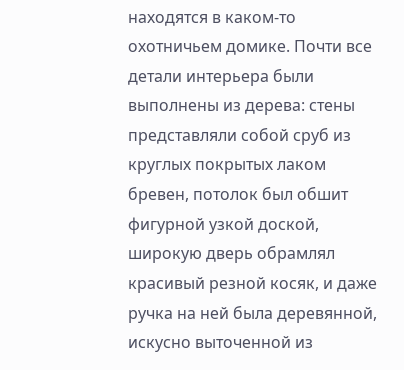находятся в каком-то охотничьем домике. Почти все детали интерьера были выполнены из дерева: стены представляли собой сруб из круглых покрытых лаком бревен, потолок был обшит фигурной узкой доской, широкую дверь обрамлял красивый резной косяк, и даже ручка на ней была деревянной, искусно выточенной из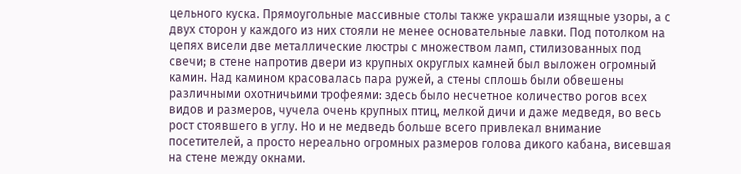цельного куска. Прямоугольные массивные столы также украшали изящные узоры, а с двух сторон у каждого из них стояли не менее основательные лавки. Под потолком на цепях висели две металлические люстры с множеством ламп, стилизованных под свечи; в стене напротив двери из крупных округлых камней был выложен огромный камин. Над камином красовалась пара ружей, а стены сплошь были обвешены различными охотничьими трофеями: здесь было несчетное количество рогов всех видов и размеров, чучела очень крупных птиц, мелкой дичи и даже медведя, во весь рост стоявшего в углу. Но и не медведь больше всего привлекал внимание посетителей, а просто нереально огромных размеров голова дикого кабана, висевшая на стене между окнами.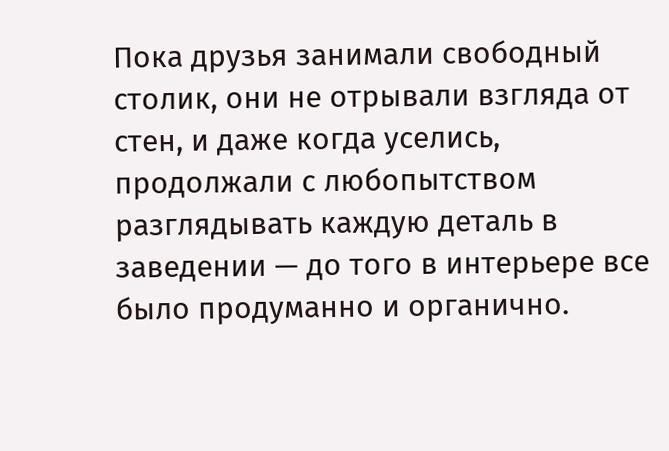Пока друзья занимали свободный столик, они не отрывали взгляда от стен, и даже когда уселись, продолжали с любопытством разглядывать каждую деталь в заведении — до того в интерьере все было продуманно и органично.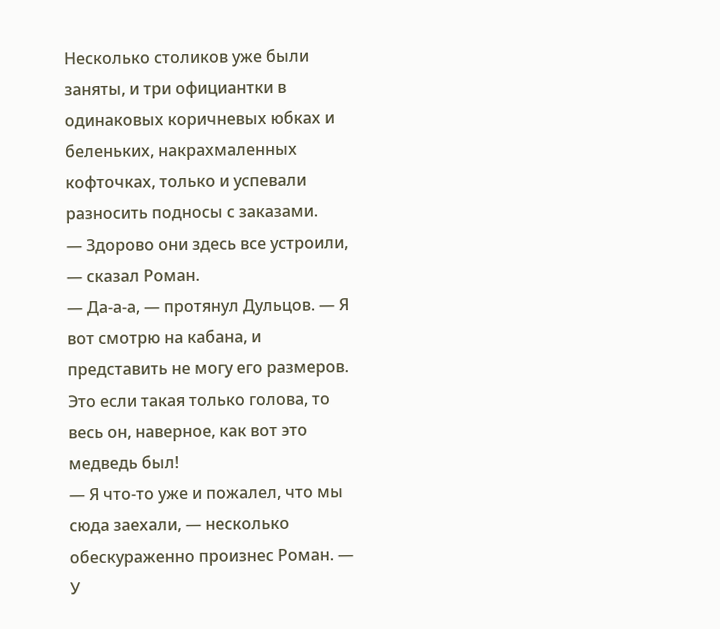Несколько столиков уже были заняты, и три официантки в одинаковых коричневых юбках и беленьких, накрахмаленных кофточках, только и успевали разносить подносы с заказами.
— Здорово они здесь все устроили, — сказал Роман.
— Да-а-а, — протянул Дульцов. — Я вот смотрю на кабана, и представить не могу его размеров. Это если такая только голова, то весь он, наверное, как вот это медведь был!
— Я что-то уже и пожалел, что мы сюда заехали, — несколько обескураженно произнес Роман. — У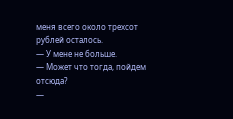меня всего около трехсот рублей осталось.
— У мене не больше.
— Может что тогда, пойдем отсюда?
—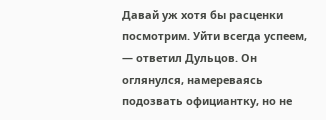Давай уж хотя бы расценки посмотрим. Уйти всегда успеем, — ответил Дульцов. Он оглянулся, намереваясь подозвать официантку, но не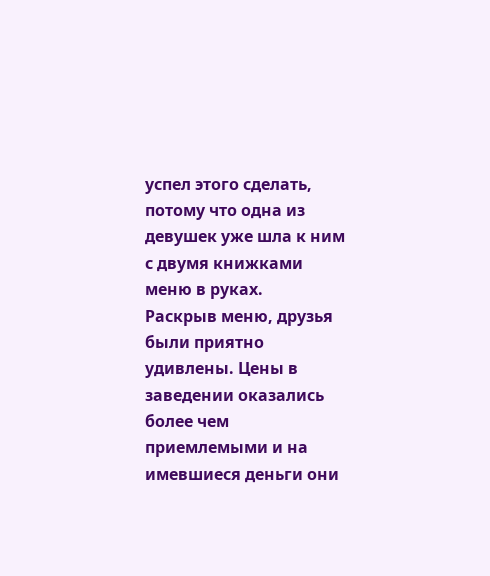успел этого сделать, потому что одна из девушек уже шла к ним с двумя книжками меню в руках.
Раскрыв меню, друзья были приятно удивлены. Цены в заведении оказались более чем приемлемыми и на имевшиеся деньги они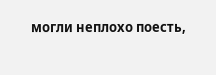могли неплохо поесть,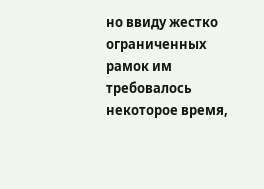но ввиду жестко ограниченных рамок им требовалось некоторое время,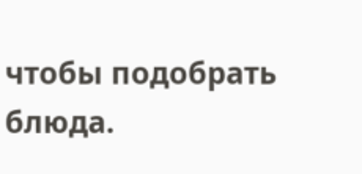чтобы подобрать блюда.